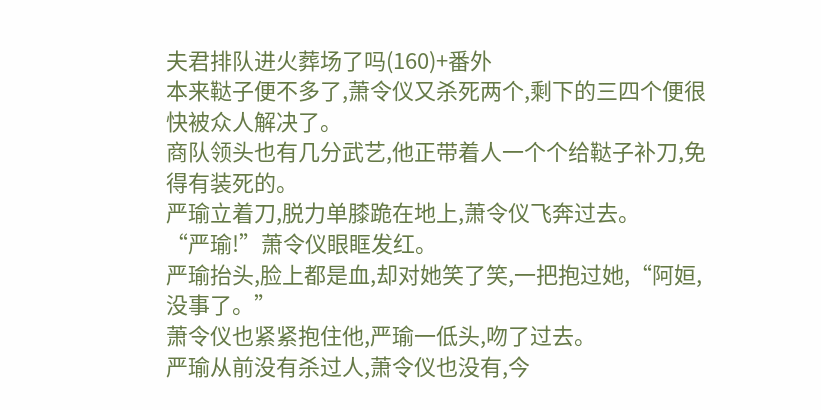夫君排队进火葬场了吗(160)+番外
本来鞑子便不多了,萧令仪又杀死两个,剩下的三四个便很快被众人解决了。
商队领头也有几分武艺,他正带着人一个个给鞑子补刀,免得有装死的。
严瑜立着刀,脱力单膝跪在地上,萧令仪飞奔过去。
“严瑜!”萧令仪眼眶发红。
严瑜抬头,脸上都是血,却对她笑了笑,一把抱过她,“阿姮,没事了。”
萧令仪也紧紧抱住他,严瑜一低头,吻了过去。
严瑜从前没有杀过人,萧令仪也没有,今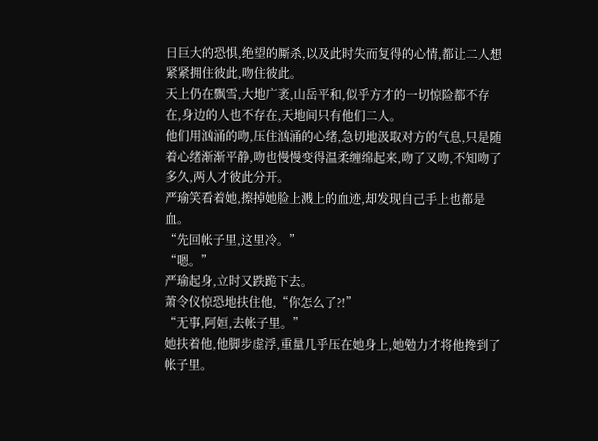日巨大的恐惧,绝望的厮杀,以及此时失而复得的心情,都让二人想紧紧拥住彼此,吻住彼此。
天上仍在飘雪,大地广袤,山岳平和,似乎方才的一切惊险都不存在,身边的人也不存在,天地间只有他们二人。
他们用汹涌的吻,压住汹涌的心绪,急切地汲取对方的气息,只是随着心绪渐渐平静,吻也慢慢变得温柔缠绵起来,吻了又吻,不知吻了多久,两人才彼此分开。
严瑜笑看着她,擦掉她脸上溅上的血迹,却发现自己手上也都是血。
“先回帐子里,这里冷。”
“嗯。”
严瑜起身,立时又跌跪下去。
萧令仪惊恐地扶住他,“你怎么了?!”
“无事,阿姮,去帐子里。”
她扶着他,他脚步虚浮,重量几乎压在她身上,她勉力才将他搀到了帐子里。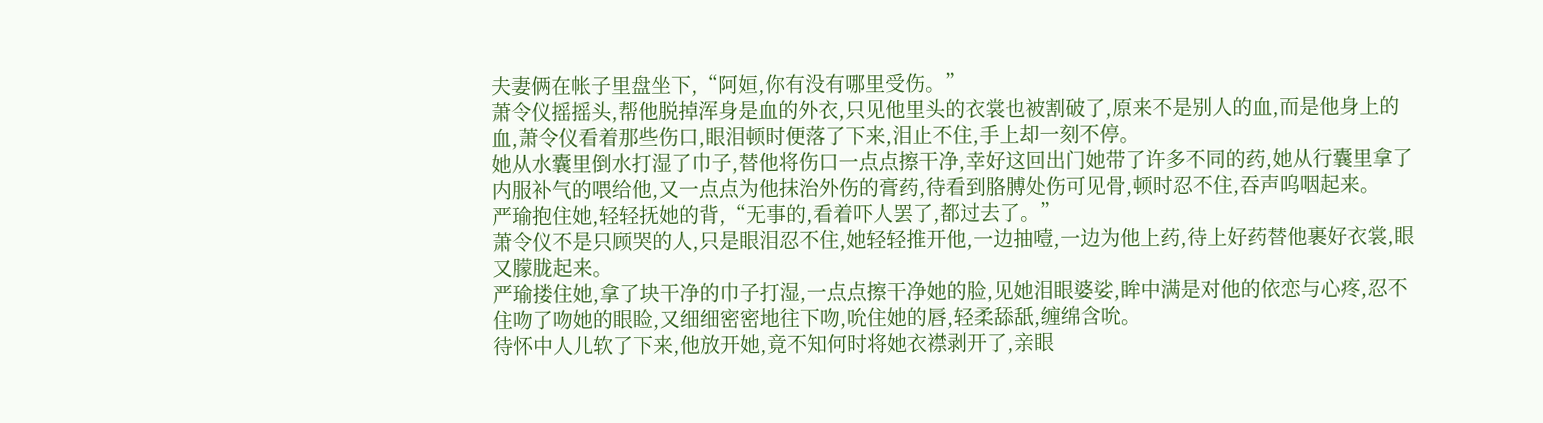夫妻俩在帐子里盘坐下,“阿姮,你有没有哪里受伤。”
萧令仪摇摇头,帮他脱掉浑身是血的外衣,只见他里头的衣裳也被割破了,原来不是别人的血,而是他身上的血,萧令仪看着那些伤口,眼泪顿时便落了下来,泪止不住,手上却一刻不停。
她从水囊里倒水打湿了巾子,替他将伤口一点点擦干净,幸好这回出门她带了许多不同的药,她从行囊里拿了内服补气的喂给他,又一点点为他抹治外伤的膏药,待看到胳膊处伤可见骨,顿时忍不住,吞声呜咽起来。
严瑜抱住她,轻轻抚她的背,“无事的,看着吓人罢了,都过去了。”
萧令仪不是只顾哭的人,只是眼泪忍不住,她轻轻推开他,一边抽噎,一边为他上药,待上好药替他裹好衣裳,眼又朦胧起来。
严瑜搂住她,拿了块干净的巾子打湿,一点点擦干净她的脸,见她泪眼婆娑,眸中满是对他的依恋与心疼,忍不住吻了吻她的眼睑,又细细密密地往下吻,吮住她的唇,轻柔舔舐,缠绵含吮。
待怀中人儿软了下来,他放开她,竟不知何时将她衣襟剥开了,亲眼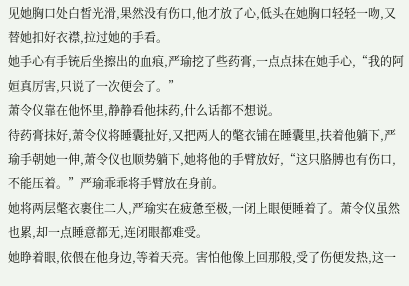见她胸口处白皙光滑,果然没有伤口,他才放了心,低头在她胸口轻轻一吻,又替她扣好衣襟,拉过她的手看。
她手心有手铳后坐擦出的血痕,严瑜挖了些药膏,一点点抹在她手心,“我的阿姮真厉害,只说了一次便会了。”
萧令仪靠在他怀里,静静看他抹药,什么话都不想说。
待药膏抹好,萧令仪将睡囊扯好,又把两人的氅衣铺在睡囊里,扶着他躺下,严瑜手朝她一伸,萧令仪也顺势躺下,她将他的手臂放好,“这只胳膊也有伤口,不能压着。”严瑜乖乖将手臂放在身前。
她将两层氅衣裹住二人,严瑜实在疲惫至极,一闭上眼便睡着了。萧令仪虽然也累,却一点睡意都无,连闭眼都难受。
她睁着眼,依偎在他身边,等着天亮。害怕他像上回那般,受了伤便发热,这一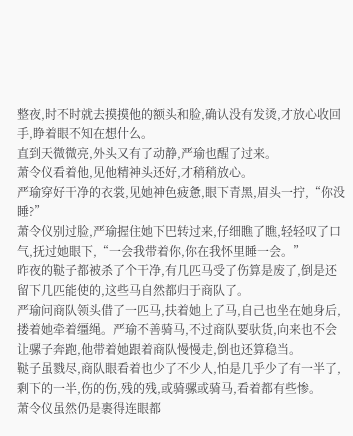整夜,时不时就去摸摸他的额头和脸,确认没有发烫,才放心收回手,睁着眼不知在想什么。
直到天微微亮,外头又有了动静,严瑜也醒了过来。
萧令仪看着他,见他精神头还好,才稍稍放心。
严瑜穿好干净的衣裳,见她神色疲惫,眼下青黑,眉头一拧,“你没睡?”
萧令仪别过脸,严瑜握住她下巴转过来,仔细瞧了瞧,轻轻叹了口气,抚过她眼下,“一会我带着你,你在我怀里睡一会。”
昨夜的鞑子都被杀了个干净,有几匹马受了伤算是废了,倒是还留下几匹能使的,这些马自然都归于商队了。
严瑜问商队领头借了一匹马,扶着她上了马,自己也坐在她身后,搂着她牵着缰绳。严瑜不善骑马,不过商队要驮货,向来也不会让骡子奔跑,他带着她跟着商队慢慢走,倒也还算稳当。
鞑子虽戮尽,商队眼看着也少了不少人,怕是几乎少了有一半了,剩下的一半,伤的伤,残的残,或骑骡或骑马,看着都有些惨。
萧令仪虽然仍是裹得连眼都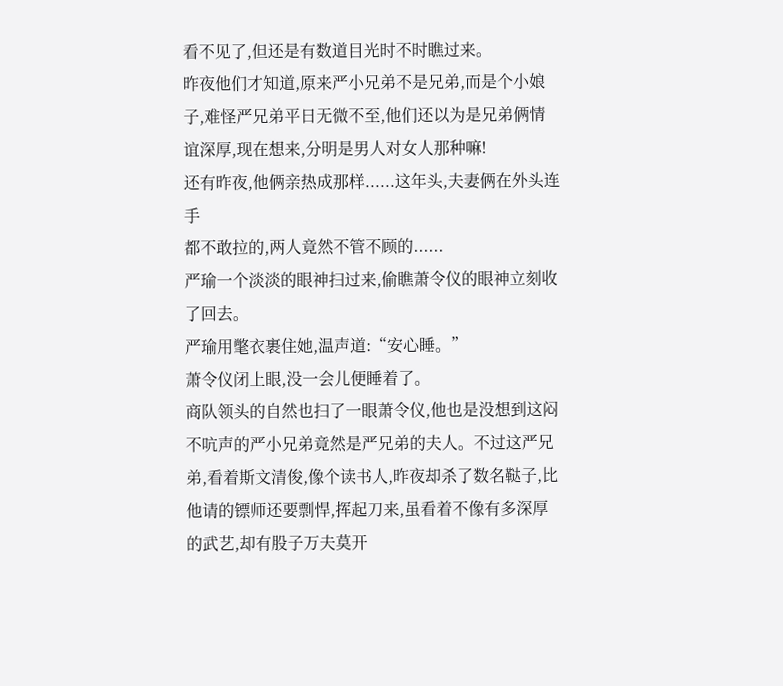看不见了,但还是有数道目光时不时瞧过来。
昨夜他们才知道,原来严小兄弟不是兄弟,而是个小娘子,难怪严兄弟平日无微不至,他们还以为是兄弟俩情谊深厚,现在想来,分明是男人对女人那种嘛!
还有昨夜,他俩亲热成那样......这年头,夫妻俩在外头连手
都不敢拉的,两人竟然不管不顾的......
严瑜一个淡淡的眼神扫过来,偷瞧萧令仪的眼神立刻收了回去。
严瑜用氅衣裹住她,温声道:“安心睡。”
萧令仪闭上眼,没一会儿便睡着了。
商队领头的自然也扫了一眼萧令仪,他也是没想到这闷不吭声的严小兄弟竟然是严兄弟的夫人。不过这严兄弟,看着斯文清俊,像个读书人,昨夜却杀了数名鞑子,比他请的镖师还要剽悍,挥起刀来,虽看着不像有多深厚的武艺,却有股子万夫莫开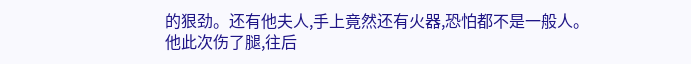的狠劲。还有他夫人,手上竟然还有火器,恐怕都不是一般人。
他此次伤了腿,往后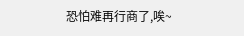恐怕难再行商了,唉~